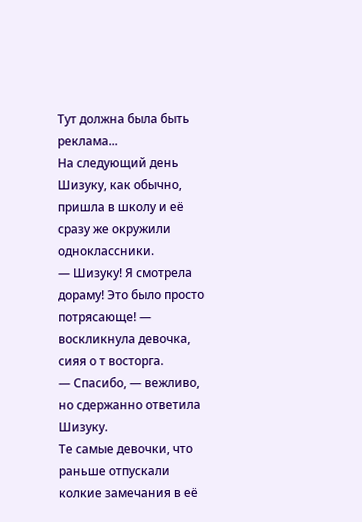Тут должна была быть реклама...
На следующий день Шизуку, как обычно, пришла в школу и её сразу же окружили одноклассники.
— Шизуку! Я смотрела дораму! Это было просто потрясающе! — воскликнула девочка, сияя о т восторга.
— Спасибо, — вежливо, но сдержанно ответила Шизуку.
Те самые девочки, что раньше отпускали колкие замечания в её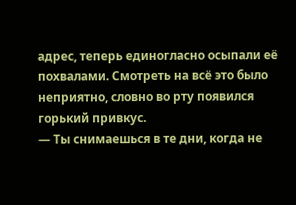адрес, теперь единогласно осыпали её похвалами. Смотреть на всё это было неприятно, словно во рту появился горький привкус.
— Ты снимаешься в те дни, когда не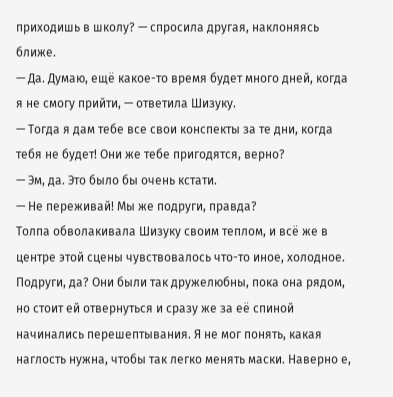приходишь в школу? — спросила другая, наклоняясь ближе.
— Да. Думаю, ещё какое-то время будет много дней, когда я не смогу прийти, — ответила Шизуку.
— Тогда я дам тебе все свои конспекты за те дни, когда тебя не будет! Они же тебе пригодятся, верно?
— Эм, да. Это было бы очень кстати.
— Не переживай! Мы же подруги, правда?
Толпа обволакивала Шизуку своим теплом, и всё же в центре этой сцены чувствовалось что-то иное, холодное. Подруги, да? Они были так дружелюбны, пока она рядом, но стоит ей отвернуться и сразу же за её спиной начинались перешептывания. Я не мог понять, какая наглость нужна, чтобы так легко менять маски. Наверно е,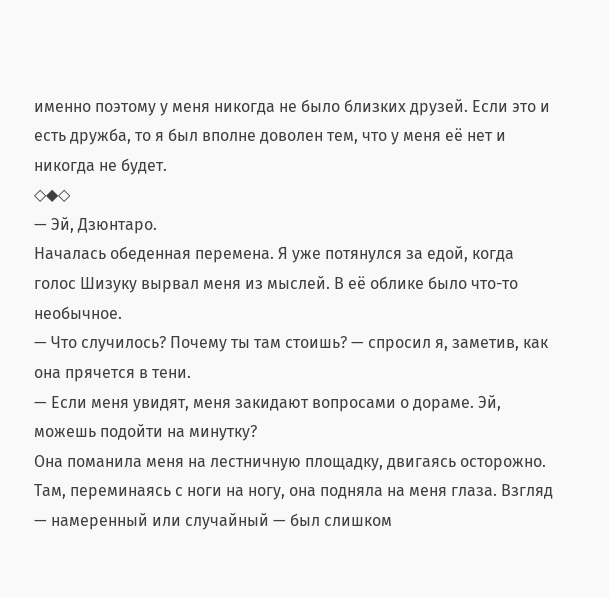именно поэтому у меня никогда не было близких друзей. Если это и есть дружба, то я был вполне доволен тем, что у меня её нет и никогда не будет.
◇◆◇
— Эй, Дзюнтаро.
Началась обеденная перемена. Я уже потянулся за едой, когда голос Шизуку вырвал меня из мыслей. В её облике было что-то необычное.
— Что случилось? Почему ты там стоишь? — спросил я, заметив, как она прячется в тени.
— Если меня увидят, меня закидают вопросами о дораме. Эй, можешь подойти на минутку?
Она поманила меня на лестничную площадку, двигаясь осторожно. Там, переминаясь с ноги на ногу, она подняла на меня глаза. Взгляд — намеренный или случайный — был слишком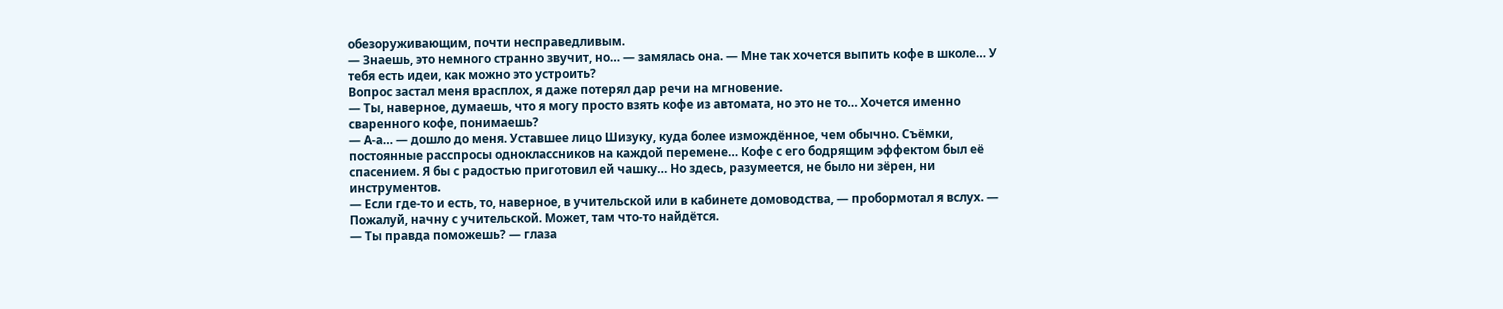обезоруживающим, почти несправедливым.
— Знаешь, это немного странно звучит, но… — замялась она. — Мне так хочется выпить кофе в школе… У тебя есть идеи, как можно это устроить?
Вопрос застал меня врасплох, я даже потерял дар речи на мгновение.
— Ты, наверное, думаешь, что я могу просто взять кофе из автомата, но это не то… Хочется именно сваренного кофе, понимаешь?
— А-а… — дошло до меня. Уставшее лицо Шизуку, куда более измождённое, чем обычно. Съёмки, постоянные расспросы одноклассников на каждой перемене… Кофе с его бодрящим эффектом был её спасением. Я бы с радостью приготовил ей чашку… Но здесь, разумеется, не было ни зёрен, ни инструментов.
— Если где-то и есть, то, наверное, в учительской или в кабинете домоводства, — пробормотал я вслух. — Пожалуй, начну с учительской. Может, там что-то найдётся.
— Ты правда поможешь? — глаза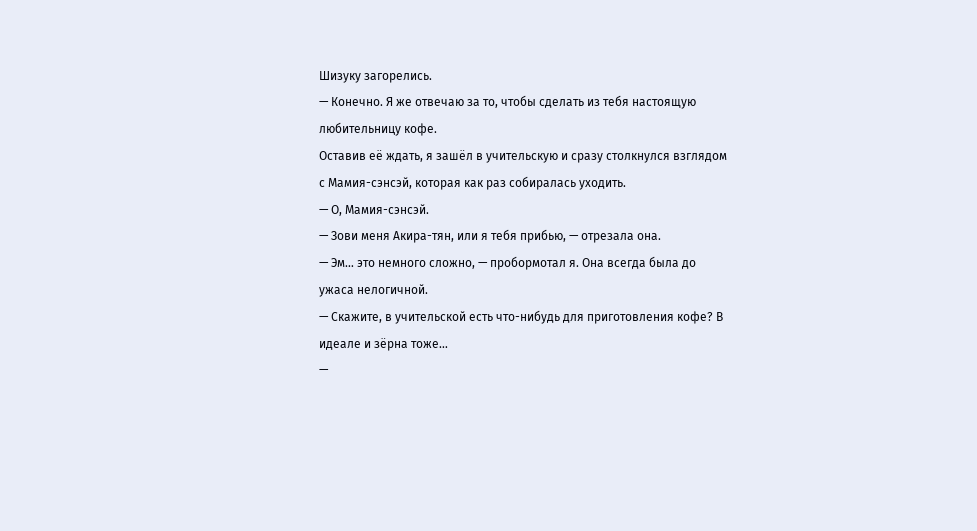Шизуку загорелись.
— Конечно. Я же отвечаю за то, чтобы сделать из тебя настоящую любительницу кофе.
Оставив её ждать, я зашёл в учительскую и сразу столкнулся взглядом с Мамия-сэнсэй, которая как раз собиралась уходить.
— О, Мамия-сэнсэй.
— Зови меня Акира-тян, или я тебя прибью, — отрезала она.
— Эм… это немного сложно, — пробормотал я. Она всегда была до ужаса нелогичной.
— Скажите, в учительской есть что-нибудь для приготовления кофе? В идеале и зёрна тоже…
—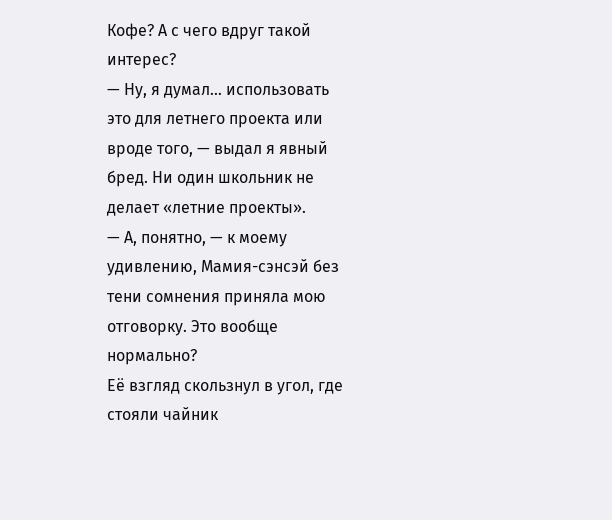Кофе? А с чего вдруг такой интерес?
— Ну, я думал… использовать это для летнего проекта или вроде того, — выдал я явный бред. Ни один школьник не делает «летние проекты».
— А, понятно, — к моему удивлению, Мамия-сэнсэй без тени сомнения приняла мою отговорку. Это вообще нормально?
Её взгляд скользнул в угол, где стояли чайник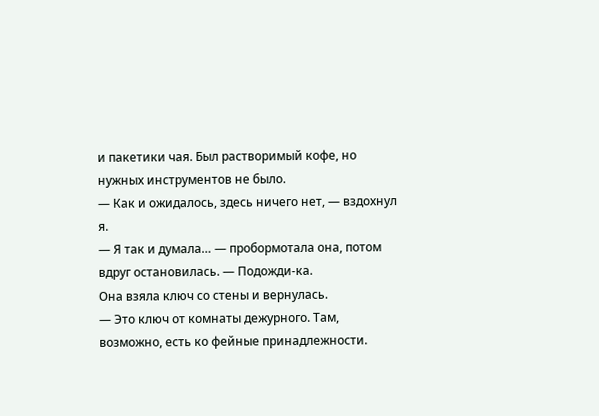и пакетики чая. Был растворимый кофе, но нужных инструментов не было.
— Как и ожидалось, здесь ничего нет, — вздохнул я.
— Я так и думала… — пробормотала она, потом вдруг остановилась. — Подожди-ка.
Она взяла ключ со стены и вернулась.
— Это ключ от комнаты дежурного. Там, возможно, есть ко фейные принадлежности.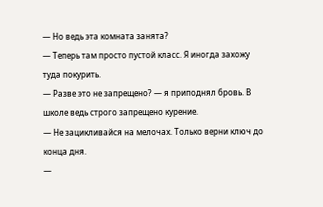— Но ведь эта комната занята?
— Теперь там просто пустой класс. Я иногда захожу туда покурить.
— Разве это не запрещено? — я приподнял бровь. В школе ведь строго запрещено курение.
— Не зацикливайся на мелочах. Только верни ключ до конца дня.
—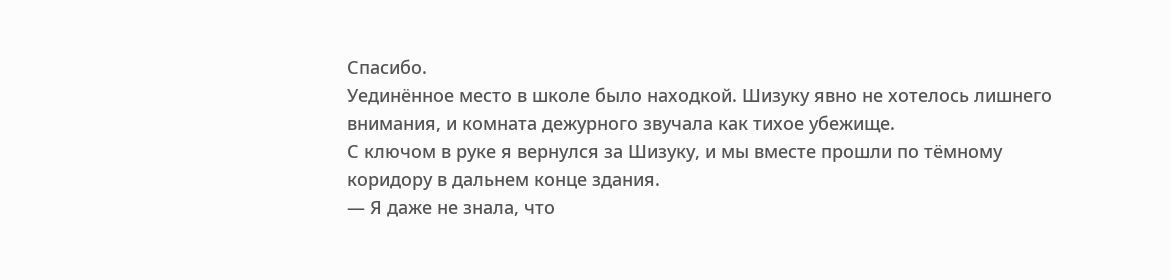Спасибо.
Уединённое место в школе было находкой. Шизуку явно не хотелось лишнего внимания, и комната дежурного звучала как тихое убежище.
С ключом в руке я вернулся за Шизуку, и мы вместе прошли по тёмному коридору в дальнем конце здания.
— Я даже не знала, что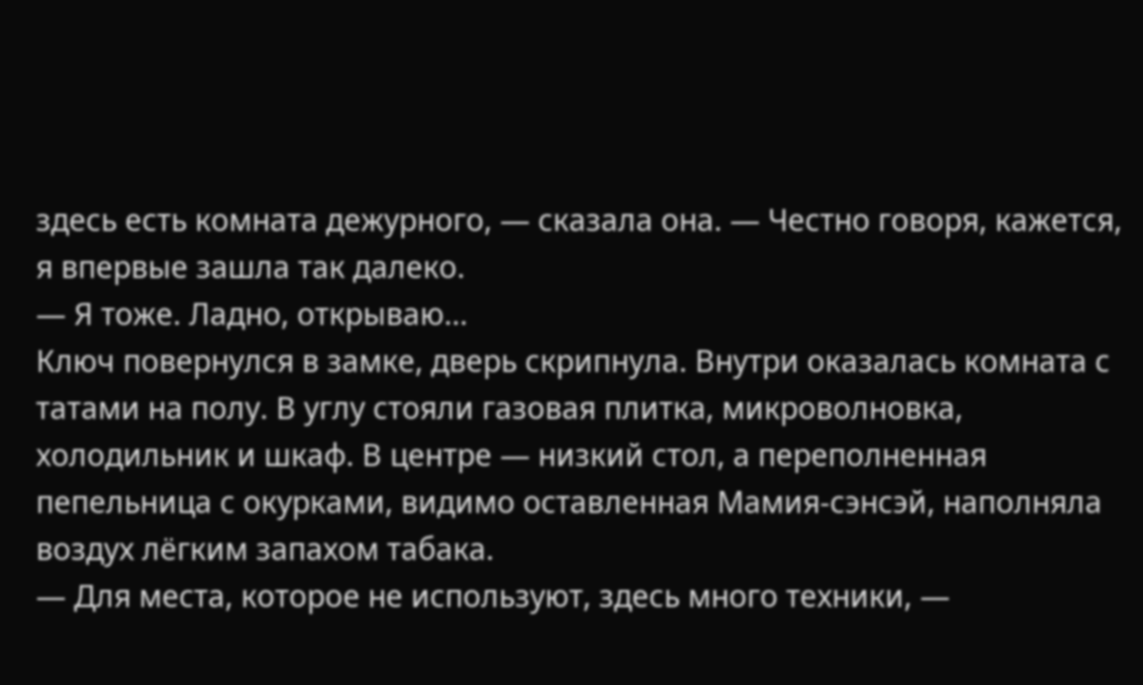здесь есть комната дежурного, — сказала она. — Честно говоря, кажется, я впервые зашла так далеко.
— Я тоже. Ладно, открываю…
Ключ повернулся в замке, дверь скрипнула. Внутри оказалась комната с татами на полу. В углу стояли газовая плитка, микроволновка, холодильник и шкаф. В центре — низкий стол, а переполненная пепельница с окурками, видимо оставленная Мамия-сэнсэй, наполняла воздух лёгким запахом табака.
— Для места, которое не используют, здесь много техники, —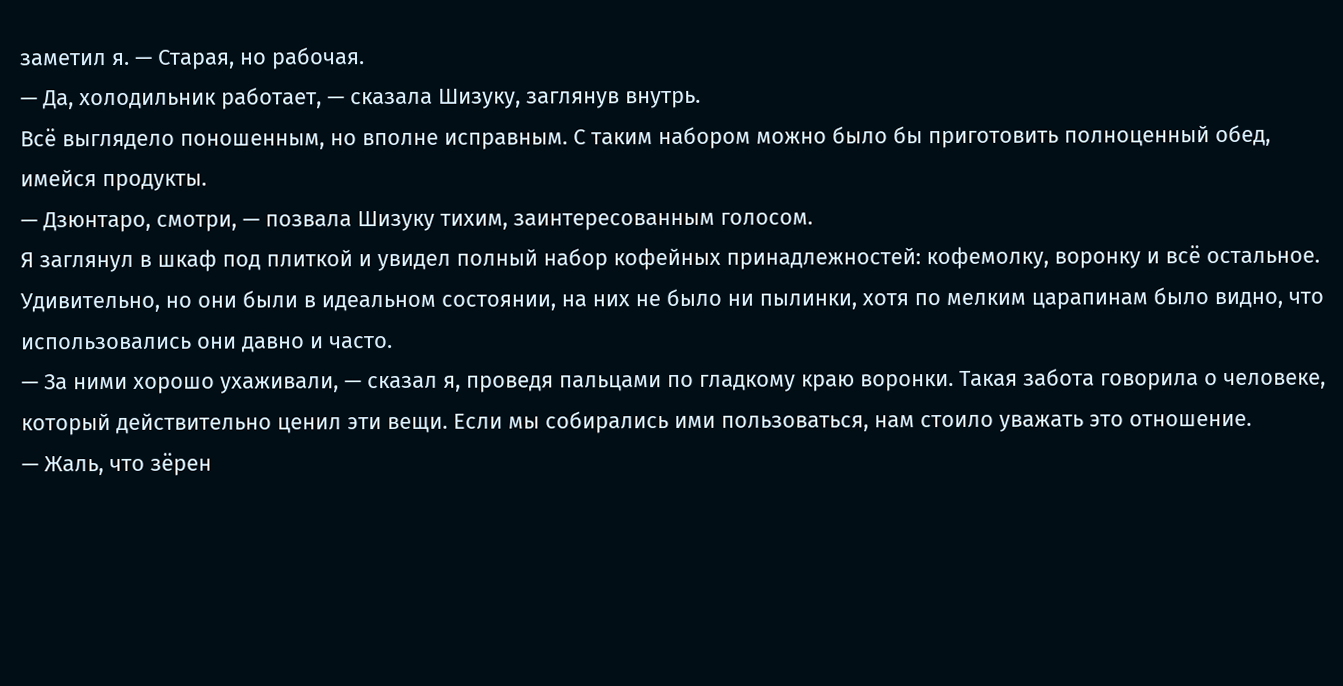заметил я. — Старая, но рабочая.
— Да, холодильник работает, — сказала Шизуку, заглянув внутрь.
Всё выглядело поношенным, но вполне исправным. С таким набором можно было бы приготовить полноценный обед, имейся продукты.
— Дзюнтаро, смотри, — позвала Шизуку тихим, заинтересованным голосом.
Я заглянул в шкаф под плиткой и увидел полный набор кофейных принадлежностей: кофемолку, воронку и всё остальное. Удивительно, но они были в идеальном состоянии, на них не было ни пылинки, хотя по мелким царапинам было видно, что использовались они давно и часто.
— За ними хорошо ухаживали, — сказал я, проведя пальцами по гладкому краю воронки. Такая забота говорила о человеке, который действительно ценил эти вещи. Если мы собирались ими пользоваться, нам стоило уважать это отношение.
— Жаль, что зёрен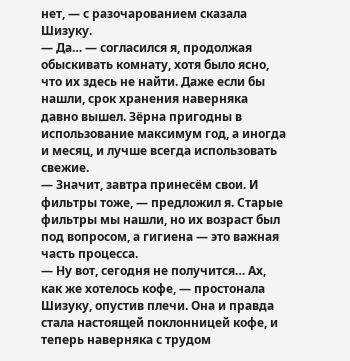нет, — с разочарованием сказала Шизуку.
— Да… — согласился я, продолжая обыскивать комнату, хотя было ясно, что их здесь не найти. Даже если бы нашли, срок хранения наверняка давно вышел. Зёрна пригодны в использование максимум год, а иногда и месяц, и лучше всегда использовать свежие.
— Значит, завтра принесём свои. И фильтры тоже, — предложил я. Старые фильтры мы нашли, но их возраст был под вопросом, а гигиена — это важная часть процесса.
— Ну вот, сегодня не получится… Ах, как же хотелось кофе, — простонала Шизуку, опустив плечи. Она и правда стала настоящей поклонницей кофе, и теперь наверняка с трудом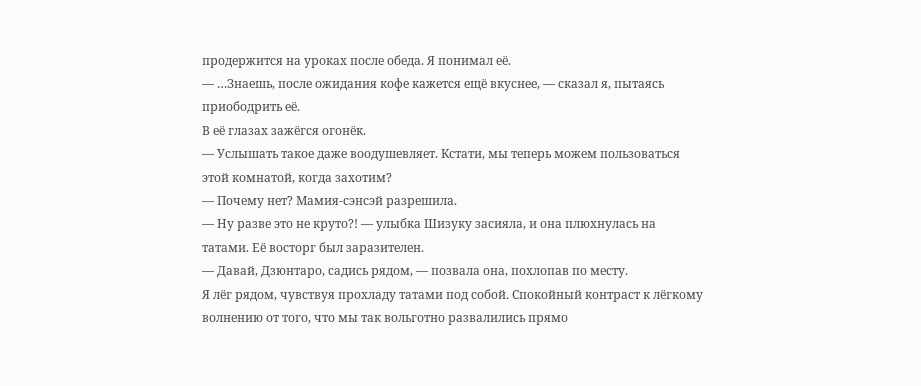продержится на уроках после обеда. Я понимал её.
— …Знаешь, после ожидания кофе кажется ещё вкуснее, — сказал я, пытаясь приободрить её.
В её глазах зажёгся огонёк.
— Услышать такое даже воодушевляет. Кстати, мы теперь можем пользоваться этой комнатой, когда захотим?
— Почему нет? Мамия-сэнсэй разрешила.
— Ну разве это не круто?! — улыбка Шизуку засияла, и она плюхнулась на татами. Её восторг был заразителен.
— Давай, Дзюнтаро, садись рядом, — позвала она, похлопав по месту.
Я лёг рядом, чувствуя прохладу татами под собой. Спокойный контраст к лёгкому волнению от того, что мы так вольготно развалились прямо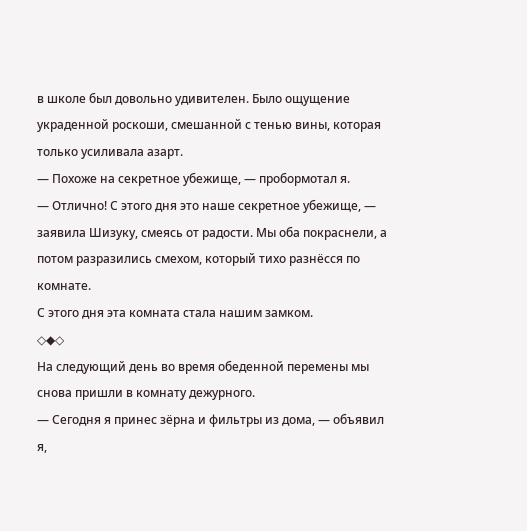в школе был довольно удивителен. Было ощущение украденной роскоши, смешанной с тенью вины, которая только усиливала азарт.
— Похоже на секретное убежище, — пробормотал я.
— Отлично! С этого дня это наше секретное убежище, — заявила Шизуку, смеясь от радости. Мы оба покраснели, а потом разразились смехом, который тихо разнёсся по комнате.
С этого дня эта комната стала нашим замком.
◇◆◇
На следующий день во время обеденной перемены мы снова пришли в комнату дежурного.
— Сегодня я принес зёрна и фильтры из дома, — объявил я,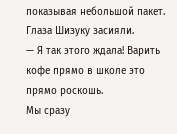показывая небольшой пакет.
Глаза Шизуку засияли.
— Я так этого ждала! Варить кофе прямо в школе это прямо роскошь.
Мы сразу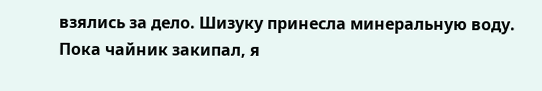взялись за дело. Шизуку принесла минеральную воду. Пока чайник закипал, я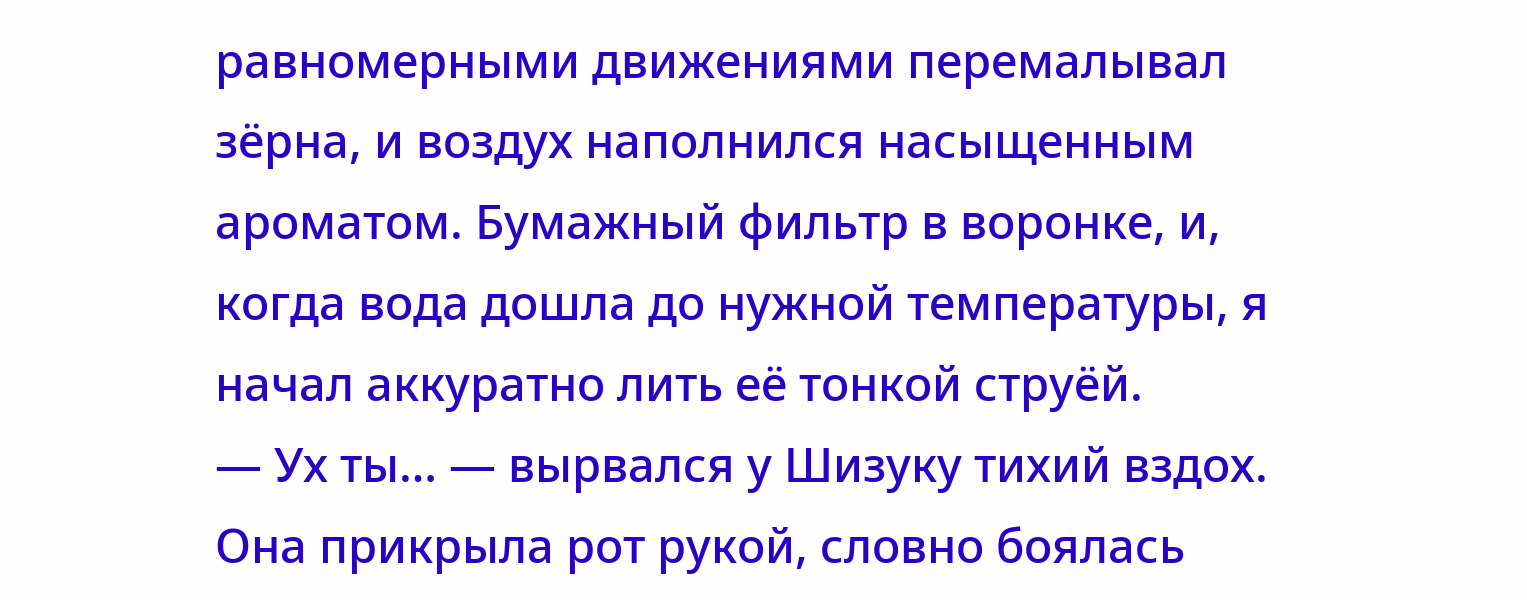равномерными движениями перемалывал зёрна, и воздух наполнился насыщенным ароматом. Бумажный фильтр в воронке, и, когда вода дошла до нужной температуры, я начал аккуратно лить её тонкой струёй.
— Ух ты… — вырвался у Шизуку тихий вздох. Она прикрыла рот рукой, словно боялась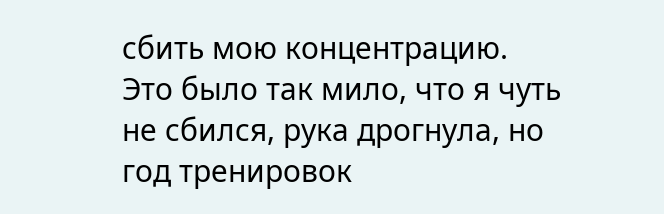сбить мою концентрацию.
Это было так мило, что я чуть не сбился, рука дрогнула, но год тренировок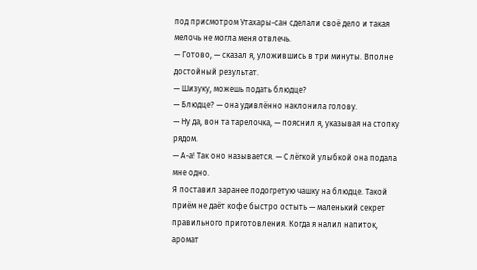под присмотром Утахары-сан сделали своё дело и такая мелочь не могла меня отвлечь.
— Готово, — сказал я, уложившись в три минуты. Вполне достойный результат.
— Шизуку, можешь подать блюдце?
— Блюдце? — она удивлённо наклонила голову.
— Ну да, вон та тарелочка, — пояснил я, указывая на стопку рядом.
— А-а! Так оно называется. — С лёгкой улыбкой она подала мне одно.
Я поставил заранее подогретую чашку на блюдце. Такой приём не даёт кофе быстро остыть — маленький секрет правильного приготовления. Когда я налил напиток, аромат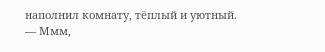наполнил комнату, тёплый и уютный.
— Ммм,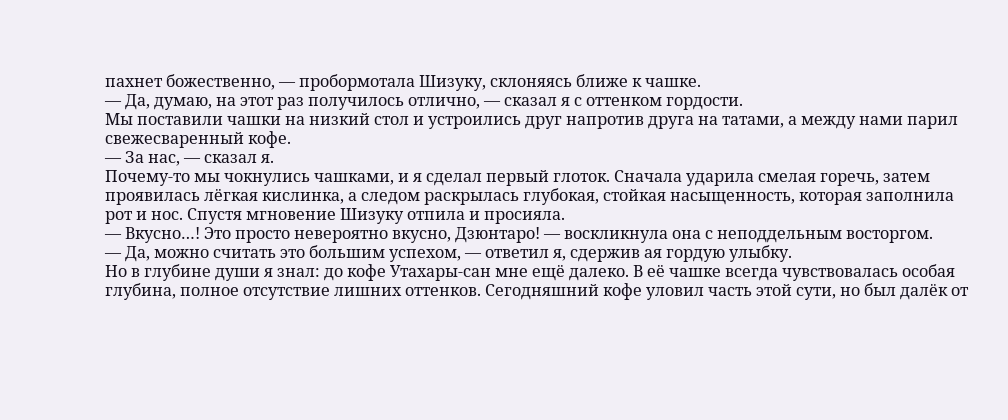пахнет божественно, — пробормотала Шизуку, склоняясь ближе к чашке.
— Да, думаю, на этот раз получилось отлично, — сказал я с оттенком гордости.
Мы поставили чашки на низкий стол и устроились друг напротив друга на татами, а между нами парил свежесваренный кофе.
— За нас, — сказал я.
Почему-то мы чокнулись чашками, и я сделал первый глоток. Сначала ударила смелая горечь, затем проявилась лёгкая кислинка, а следом раскрылась глубокая, стойкая насыщенность, которая заполнила рот и нос. Спустя мгновение Шизуку отпила и просияла.
— Вкусно…! Это просто невероятно вкусно, Дзюнтаро! — воскликнула она с неподдельным восторгом.
— Да, можно считать это большим успехом, — ответил я, сдержив ая гордую улыбку.
Но в глубине души я знал: до кофе Утахары-сан мне ещё далеко. В её чашке всегда чувствовалась особая глубина, полное отсутствие лишних оттенков. Сегодняшний кофе уловил часть этой сути, но был далёк от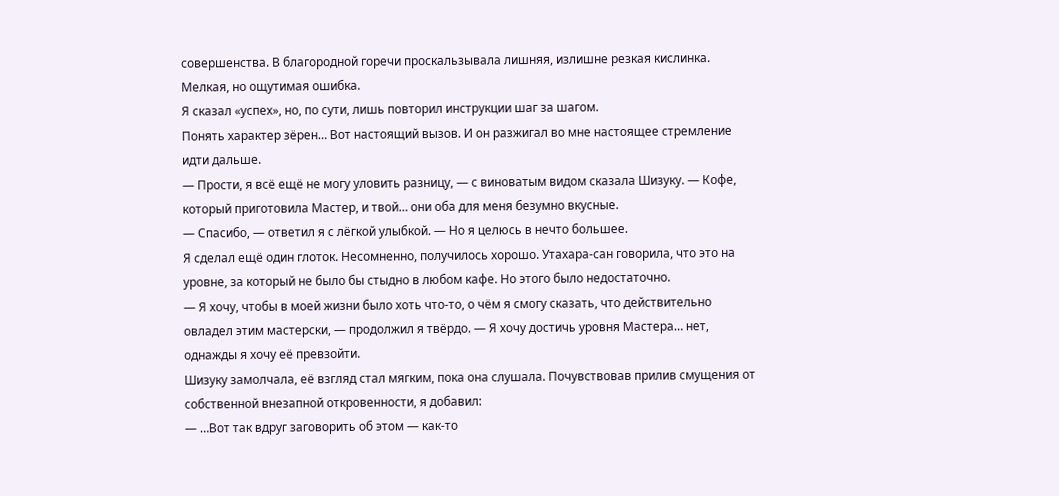совершенства. В благородной горечи проскальзывала лишняя, излишне резкая кислинка. Мелкая, но ощутимая ошибка.
Я сказал «успех», но, по сути, лишь повторил инструкции шаг за шагом.
Понять характер зёрен… Вот настоящий вызов. И он разжигал во мне настоящее стремление идти дальше.
— Прости, я всё ещё не могу уловить разницу, — с виноватым видом сказала Шизуку. — Кофе, который приготовила Мастер, и твой… они оба для меня безумно вкусные.
— Спасибо, — ответил я с лёгкой улыбкой. — Но я целюсь в нечто большее.
Я сделал ещё один глоток. Несомненно, получилось хорошо. Утахара-сан говорила, что это на уровне, за который не было бы стыдно в любом кафе. Но этого было недостаточно.
— Я хочу, чтобы в моей жизни было хоть что-то, о чём я смогу сказать, что действительно овладел этим мастерски, — продолжил я твёрдо. — Я хочу достичь уровня Мастера… нет, однажды я хочу её превзойти.
Шизуку замолчала, её взгляд стал мягким, пока она слушала. Почувствовав прилив смущения от собственной внезапной откровенности, я добавил:
— …Вот так вдруг заговорить об этом — как-то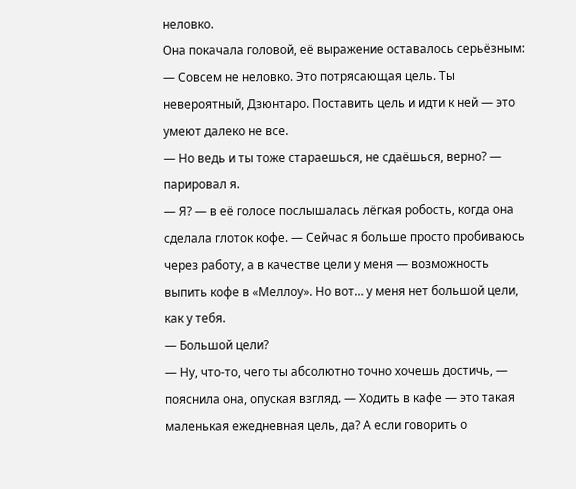неловко.
Она покачала головой, её выражение оставалось серьёзным:
— Совсем не неловко. Это потрясающая цель. Ты невероятный, Дзюнтаро. Поставить цель и идти к ней — это умеют далеко не все.
— Но ведь и ты тоже стараешься, не сдаёшься, верно? — парировал я.
— Я? — в её голосе послышалась лёгкая робость, когда она сделала глоток кофе. — Сейчас я больше просто пробиваюсь через работу, а в качестве цели у меня — возможность выпить кофе в «Меллоу». Но вот… у меня нет большой цели, как у тебя.
— Большой цели?
— Ну, что-то, чего ты абсолютно точно хочешь достичь, — пояснила она, опуская взгляд. — Ходить в кафе — это такая маленькая ежедневная цель, да? А если говорить о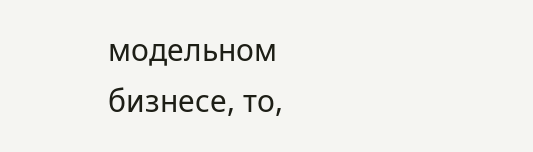модельном бизнесе, то,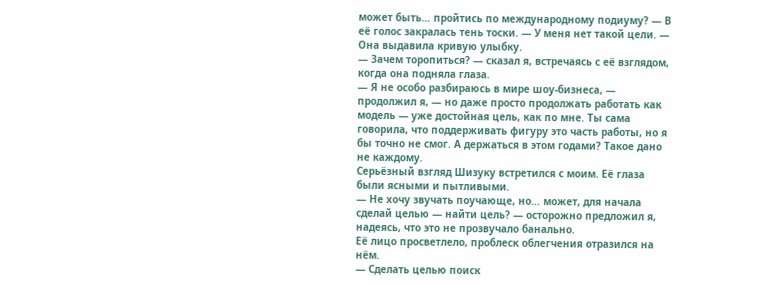может быть… пройтись по международному подиуму? — В её голос закралась тень тоски. — У меня нет такой цели. — Она выдавила кривую улыбку.
— Зачем торопиться? — сказал я, встречаясь с её взглядом, когда она подняла глаза.
— Я не особо разбираюсь в мире шоу-бизнеса, — продолжил я, — но даже просто продолжать работать как модель — уже достойная цель, как по мне. Ты сама говорила, что поддерживать фигуру это часть работы, но я бы точно не смог. А держаться в этом годами? Такое дано не каждому.
Серьёзный взгляд Шизуку встретился с моим. Её глаза были ясными и пытливыми.
— Не хочу звучать поучающе, но… может, для начала сделай целью — найти цель? — осторожно предложил я, надеясь, что это не прозвучало банально.
Её лицо просветлело, проблеск облегчения отразился на нём.
— Сделать целью поиск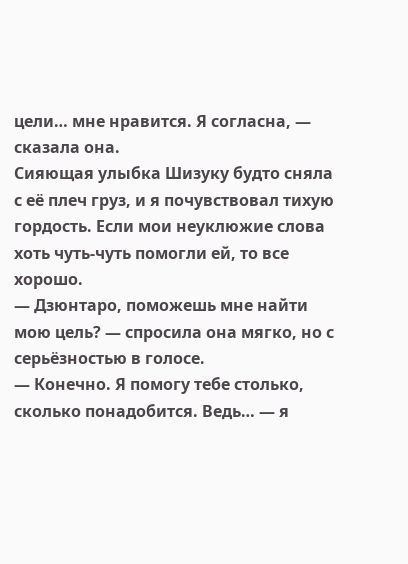цели… мне нравится. Я согласна, — сказала она.
Сияющая улыбка Шизуку будто сняла с её плеч груз, и я почувствовал тихую гордость. Если мои неуклюжие слова хоть чуть-чуть помогли ей, то все хорошо.
— Дзюнтаро, поможешь мне найти мою цель? — спросила она мягко, но с серьёзностью в голосе.
— Конечно. Я помогу тебе столько, сколько понадобится. Ведь… — я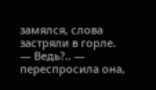замялся, слова застряли в горле.
— Ведь?.. — переспросила она,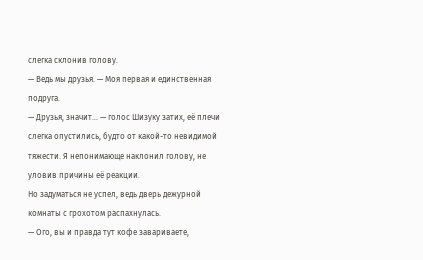слегка склонив голову.
— Ведь мы друзья. — Моя первая и единственная подруга.
— Друзья, значит… — голос Шизуку затих, её плечи слегка опустились, будто от какой-то невидимой тяжести. Я непонимающе наклонил голову, не уловив причины её реакции.
Но задуматься не успел, ведь дверь дежурной комнаты с грохотом распахнулась.
— Ого, вы и правда тут кофе завариваете,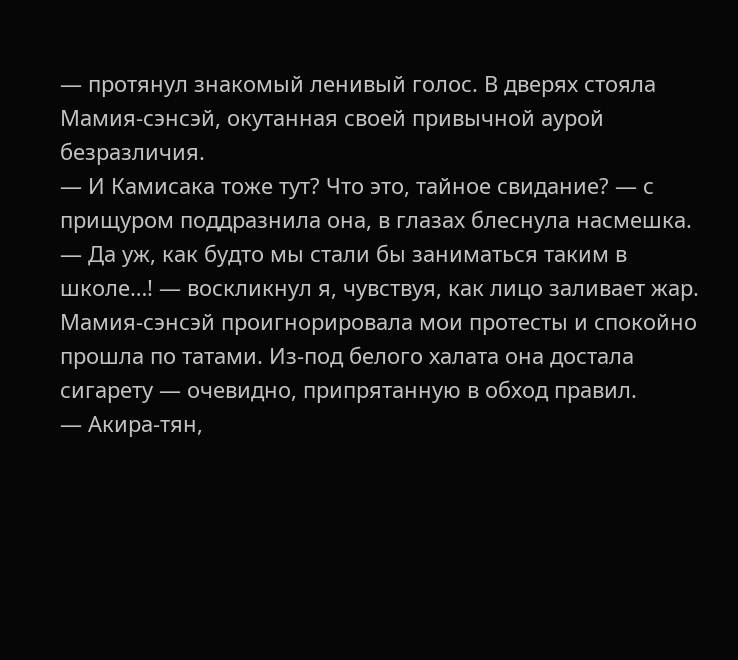— протянул знакомый ленивый голос. В дверях стояла Мамия-сэнсэй, окутанная своей привычной аурой безразличия.
— И Камисака тоже тут? Что это, тайное свидание? — с прищуром поддразнила она, в глазах блеснула насмешка.
— Да уж, как будто мы стали бы заниматься таким в школе…! — воскликнул я, чувствуя, как лицо заливает жар.
Мамия-сэнсэй проигнорировала мои протесты и спокойно прошла по татами. Из-под белого халата она достала сигарету — очевидно, припрятанную в обход правил.
— Акира-тян,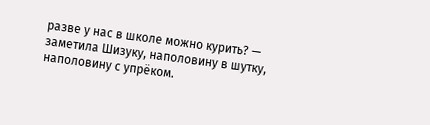разве у нас в школе можно курить? — заметила Шизуку, наполовину в шутку, наполовину с упрёком.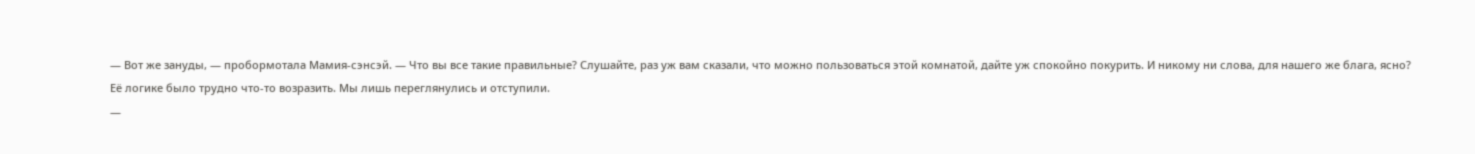— Вот же зануды, — пробормотала Мамия-сэнсэй. — Что вы все такие правильные? Слушайте, раз уж вам сказали, что можно пользоваться этой комнатой, дайте уж спокойно покурить. И никому ни слова, для нашего же блага, ясно?
Её логике было трудно что-то возразить. Мы лишь переглянулись и отступили.
—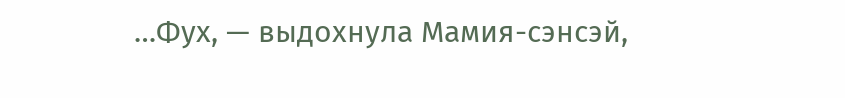…Фух, — выдохнула Мамия-сэнсэй,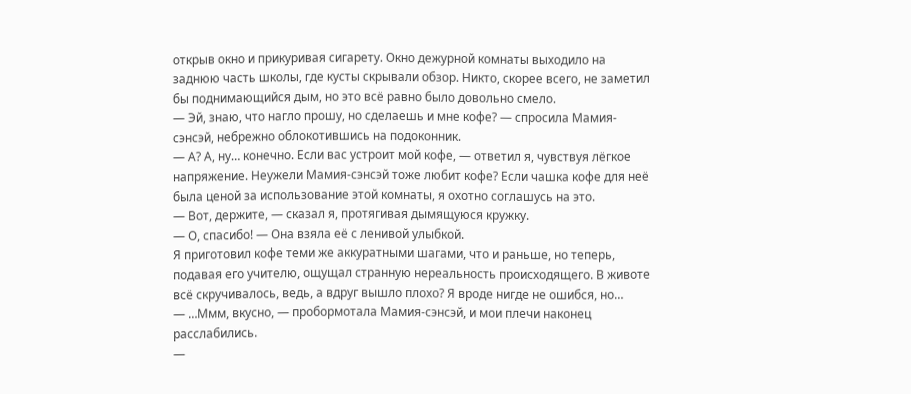открыв окно и прикуривая сигарету. Окно дежурной комнаты выходило на заднюю часть школы, где кусты скрывали обзор. Никто, скорее всего, не заметил бы поднимающийся дым, но это всё равно было довольно смело.
— Эй, знаю, что нагло прошу, но сделаешь и мне кофе? — спросила Мамия-сэнсэй, небрежно облокотившись на подоконник.
— А? А, ну… конечно. Если вас устроит мой кофе, — ответил я, чувствуя лёгкое напряжение. Неужели Мамия-сэнсэй тоже любит кофе? Если чашка кофе для неё была ценой за использование этой комнаты, я охотно соглашусь на это.
— Вот, держите, — сказал я, протягивая дымящуюся кружку.
— О, спасибо! — Она взяла её с ленивой улыбкой.
Я приготовил кофе теми же аккуратными шагами, что и раньше, но теперь, подавая его учителю, ощущал странную нереальность происходящего. В животе всё скручивалось, ведь, а вдруг вышло плохо? Я вроде нигде не ошибся, но…
— …Ммм, вкусно, — пробормотала Мамия-сэнсэй, и мои плечи наконец расслабились.
—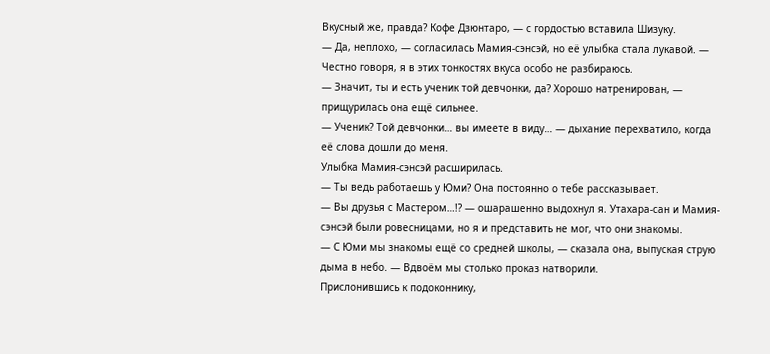Вкусный же, правда? Кофе Дзюнтаро, — с гордостью вставила Шизуку.
— Да, неплохо, — согласилась Мамия-сэнсэй, но её улыбка стала лукавой. — Честно говоря, я в этих тонкостях вкуса особо не разбираюсь.
— Значит, ты и есть ученик той девчонки, да? Хорошо натренирован, — прищурилась она ещё сильнее.
— Ученик? Той девчонки… вы имеете в виду… — дыхание перехватило, когда её слова дошли до меня.
Улыбка Мамия-сэнсэй расширилась.
— Ты ведь работаешь у Юми? Она постоянно о тебе рассказывает.
— Вы друзья с Мастером…!? — ошарашенно выдохнул я. Утахара-сан и Мамия-сэнсэй были ровесницами, но я и представить не мог, что они знакомы.
— С Юми мы знакомы ещё со средней школы, — сказала она, выпуская струю дыма в небо. — Вдвоём мы столько проказ натворили.
Прислонившись к подоконнику,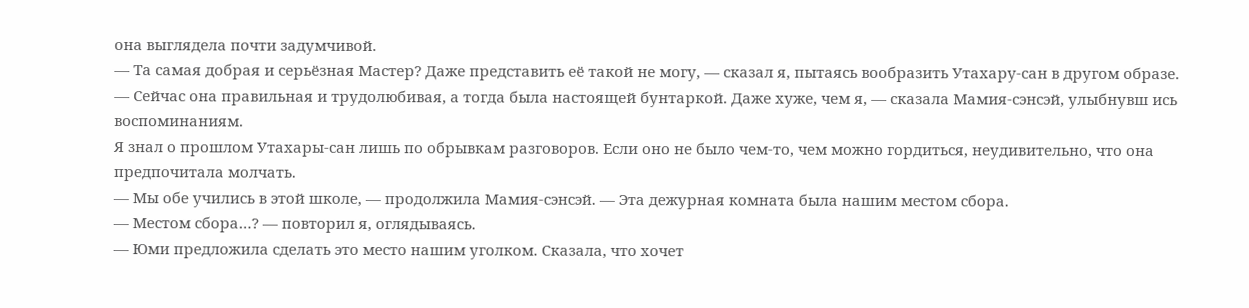она выглядела почти задумчивой.
— Та самая добрая и серьёзная Мастер? Даже представить её такой не могу, — сказал я, пытаясь вообразить Утахару-сан в другом образе.
— Сейчас она правильная и трудолюбивая, а тогда была настоящей бунтаркой. Даже хуже, чем я, — сказала Мамия-сэнсэй, улыбнувш ись воспоминаниям.
Я знал о прошлом Утахары-сан лишь по обрывкам разговоров. Если оно не было чем-то, чем можно гордиться, неудивительно, что она предпочитала молчать.
— Мы обе учились в этой школе, — продолжила Мамия-сэнсэй. — Эта дежурная комната была нашим местом сбора.
— Местом сбора…? — повторил я, оглядываясь.
— Юми предложила сделать это место нашим уголком. Сказала, что хочет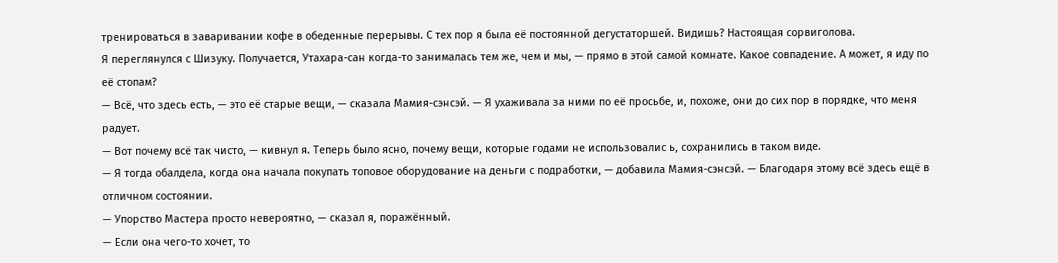тренироваться в заваривании кофе в обеденные перерывы. С тех пор я была её постоянной дегустаторшей. Видишь? Настоящая сорвиголова.
Я переглянулся с Шизуку. Получается, Утахара-сан когда-то занималась тем же, чем и мы, — прямо в этой самой комнате. Какое совпадение. А может, я иду по её стопам?
— Всё, что здесь есть, — это её старые вещи, — сказала Мамия-сэнсэй. — Я ухаживала за ними по её просьбе, и, похоже, они до сих пор в порядке, что меня радует.
— Вот почему всё так чисто, — кивнул я. Теперь было ясно, почему вещи, которые годами не использовалис ь, сохранились в таком виде.
— Я тогда обалдела, когда она начала покупать топовое оборудование на деньги с подработки, — добавила Мамия-сэнсэй. — Благодаря этому всё здесь ещё в отличном состоянии.
— Упорство Мастера просто невероятно, — сказал я, поражённый.
— Если она чего-то хочет, то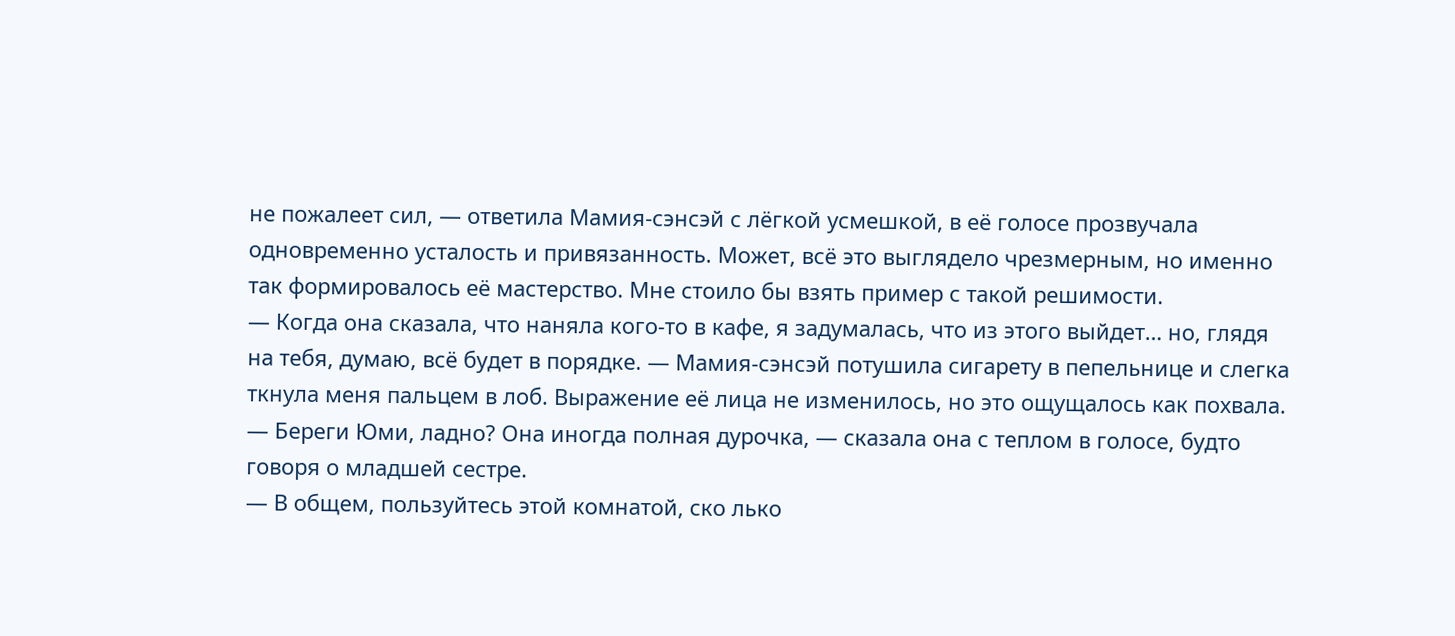не пожалеет сил, — ответила Мамия-сэнсэй с лёгкой усмешкой, в её голосе прозвучала одновременно усталость и привязанность. Может, всё это выглядело чрезмерным, но именно так формировалось её мастерство. Мне стоило бы взять пример с такой решимости.
— Когда она сказала, что наняла кого-то в кафе, я задумалась, что из этого выйдет… но, глядя на тебя, думаю, всё будет в порядке. — Мамия-сэнсэй потушила сигарету в пепельнице и слегка ткнула меня пальцем в лоб. Выражение её лица не изменилось, но это ощущалось как похвала.
— Береги Юми, ладно? Она иногда полная дурочка, — сказала она с теплом в голосе, будто говоря о младшей сестре.
— В общем, пользуйтесь этой комнатой, ско лько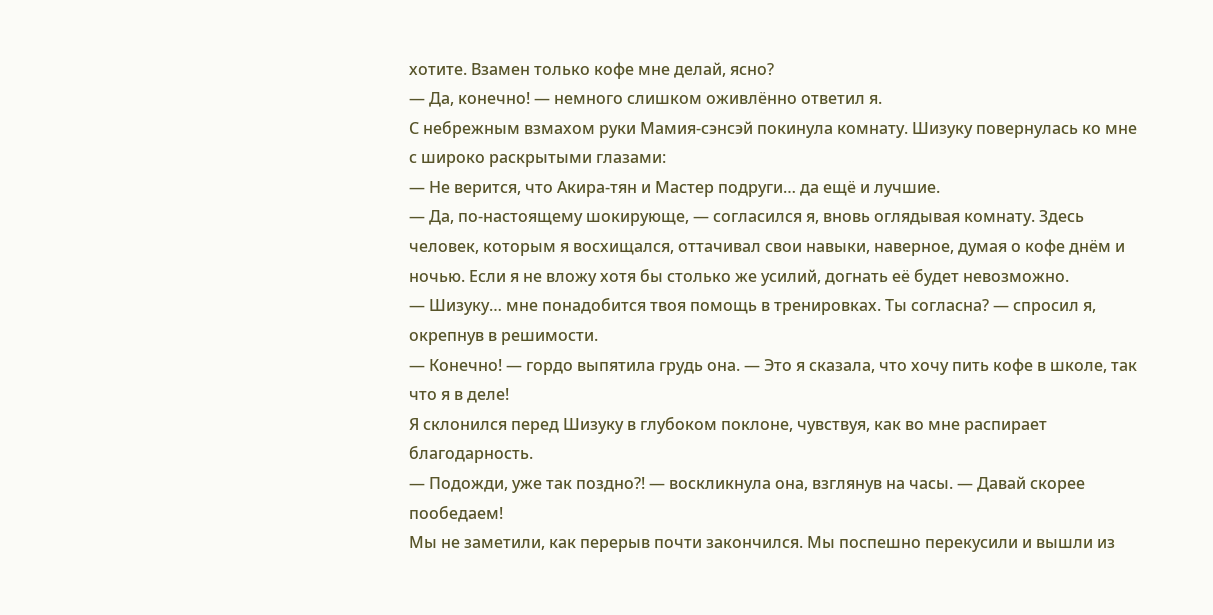хотите. Взамен только кофе мне делай, ясно?
— Да, конечно! — немного слишком оживлённо ответил я.
С небрежным взмахом руки Мамия-сэнсэй покинула комнату. Шизуку повернулась ко мне с широко раскрытыми глазами:
— Не верится, что Акира-тян и Мастер подруги… да ещё и лучшие.
— Да, по-настоящему шокирующе, — согласился я, вновь оглядывая комнату. Здесь человек, которым я восхищался, оттачивал свои навыки, наверное, думая о кофе днём и ночью. Если я не вложу хотя бы столько же усилий, догнать её будет невозможно.
— Шизуку… мне понадобится твоя помощь в тренировках. Ты согласна? — спросил я, окрепнув в решимости.
— Конечно! — гордо выпятила грудь она. — Это я сказала, что хочу пить кофе в школе, так что я в деле!
Я склонился перед Шизуку в глубоком поклоне, чувствуя, как во мне распирает благодарность.
— Подожди, уже так поздно?! — воскликнула она, взглянув на часы. — Давай скорее пообедаем!
Мы не заметили, как перерыв почти закончился. Мы поспешно перекусили и вышли из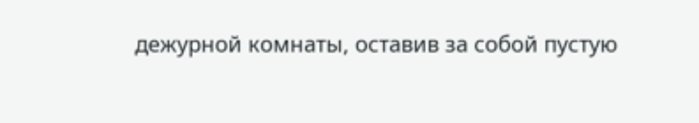дежурной комнаты, оставив за собой пустую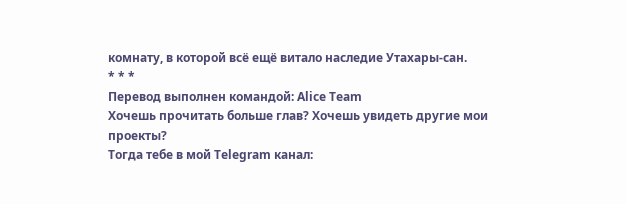комнату, в которой всё ещё витало наследие Утахары-сан.
* * *
Перевод выполнен командой: Alice Team
Хочешь прочитать больше глав? Хочешь увидеть другие мои проекты?
Тогда тебе в мой Telegram канал: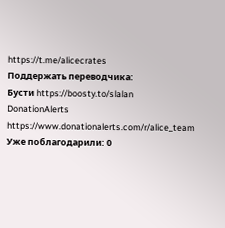https://t.me/alicecrates
Поддержать переводчика:
Бусти https://boosty.to/slalan
DonationAlerts https://www.donationalerts.com/r/alice_team
Уже поблагодарили: 0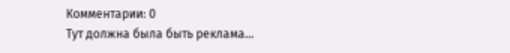Комментарии: 0
Тут должна была быть реклама...